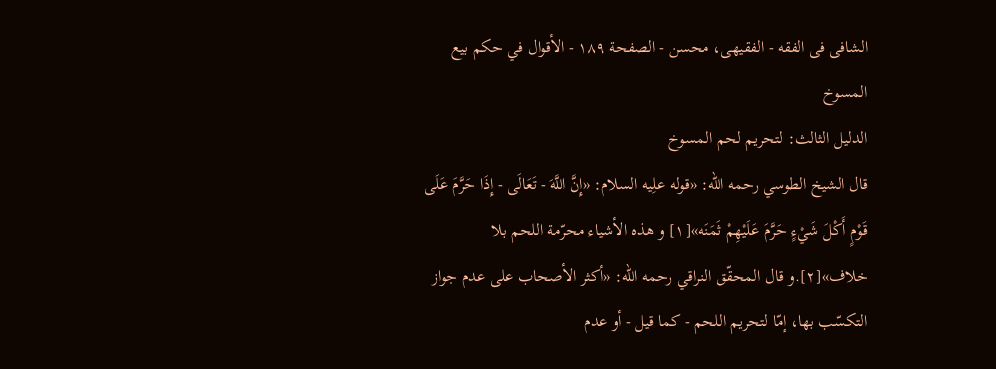الشافی فی الفقه - الفقیهی، محسن - الصفحة ١٨٩ - الأقوال في حکم بيع المسوخ
الدليل الثالث: لتحريم لحم المسوخ
قال الشيخ الطوسي رحمه الله: «قوله علِیه السلام: «إِنَّ اللَّهَ - تَعَالَى - إِذَا حَرَّمَ عَلَى قَوْمٍ أَكْلَ شَيْءٍ حَرَّمَ عَلَيْهِمْ ثَمَنَه»[١] و هذه الأشياء محرّمة اللحم بلا خلاف»[٢].و قال المحقّق النراقي رحمه الله: «أكثر الأصحاب على عدم جواز التكسّب بها، إمّا لتحريم اللحم - كما قيل - أو عدم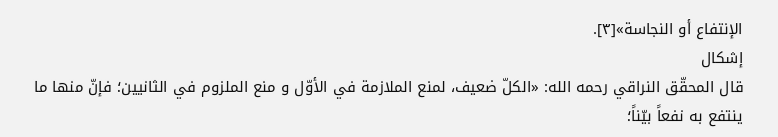الإنتفاع أو النجاسة»[٣].
إشکال
قال المحقّق النراقي رحمه الله: «الكلّ ضعيف، لمنع الملازمة في الأوّل و منع الملزوم في الثانيين؛ فإنّ منها ما ينتفع به نفعاً بيّناً؛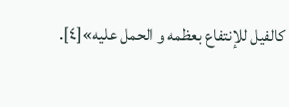كالفيل للإنتفاع بعظمه و الحمل عليه»[٤].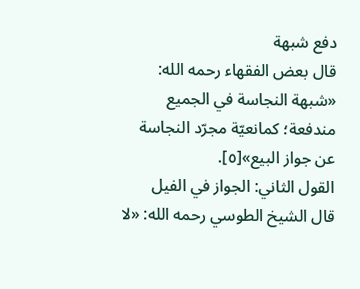دفع شبهة
قال بعض الفقهاء رحمه الله: «شبهة النجاسة في الجميع مندفعة؛ كمانعيّة مجرّد النجاسة عن جواز البيع»[٥].
القول الثاني: الجواز في الفيل
قال الشيخ الطوسي رحمه الله: «لا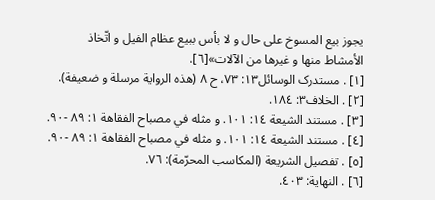يجوز بيع المسوخ على حال و لا بأس ببيع عظام الفيل و اتّخاذ الأمشاط منها و غيرها من الآلات»[٦].
[١] . مستدرک الوسائل١٣: ٧٣، ح ٨ (هذه الرواية مرسلة و ضعيفة).
[٢] . الخلاف٣: ١٨٤.
[٣] . مستند الشيعة ١٤: ١٠١. و مثله في مصباح الفقاهة ١: ٨٩ -٩٠.
[٤] . مستند الشيعة ١٤: ١٠١. و مثله في مصباح الفقاهة ١: ٨٩ -٩٠.
[٥] . تفصيل الشريعة (المكاسب المحرّمة): ٧٦.
[٦] . النهاية: ٤٠٣.